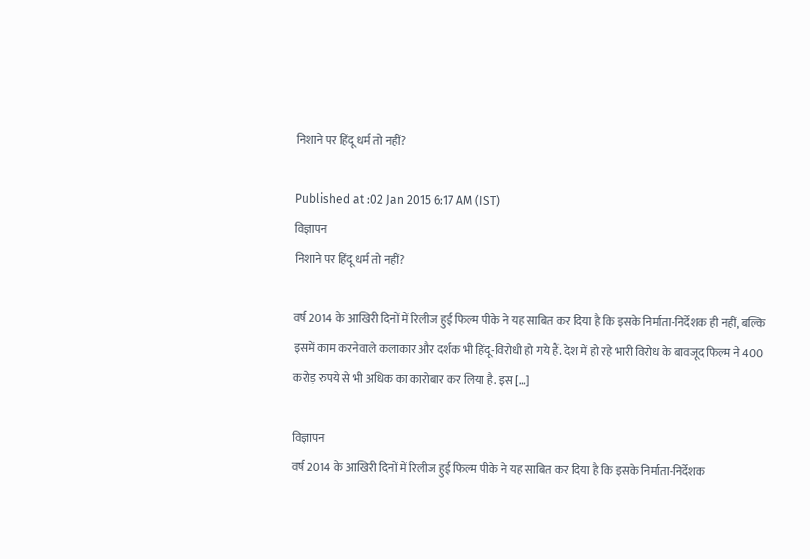निशाने पर हिंदू धर्म तो नहीं?

Published at :02 Jan 2015 6:17 AM (IST)
विज्ञापन
निशाने पर हिंदू धर्म तो नहीं?

वर्ष 2014 के आखिरी दिनों में रिलीज हुई फिल्म पीके ने यह साबित कर दिया है कि इसके निर्माता-निर्देशक ही नहीं, बल्कि इसमें काम करनेवाले कलाकार और दर्शक भी हिंदू-विरोधी हो गये हैं. देश में हो रहे भारी विरोध के बावजूद फिल्म ने 400 करोड़ रुपये से भी अधिक का कारोबार कर लिया है. इस […]

विज्ञापन
वर्ष 2014 के आखिरी दिनों में रिलीज हुई फिल्म पीके ने यह साबित कर दिया है कि इसके निर्माता-निर्देशक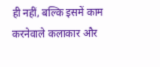ही नहीं, बल्कि इसमें काम करनेवाले कलाकार और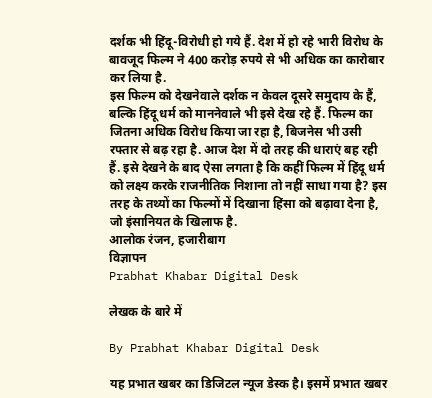दर्शक भी हिंदू-विरोधी हो गये हैं. देश में हो रहे भारी विरोध के बावजूद फिल्म ने 400 करोड़ रुपये से भी अधिक का कारोबार कर लिया है.
इस फिल्म को देखनेवाले दर्शक न केवल दूसरे समुदाय के हैं, बल्कि हिंदू धर्म को माननेवाले भी इसे देख रहे हैं. फिल्म का जितना अधिक विरोध किया जा रहा है, बिजनेस भी उसी रफ्तार से बढ़ रहा है. आज देश में दो तरह की धाराएं बह रही हैं. इसे देखने के बाद ऐसा लगता है कि कहीं फिल्म में हिंदू धर्म को लक्ष्य करके राजनीतिक निशाना तो नहीं साधा गया है? इस तरह के तथ्यों का फिल्मों में दिखाना हिंसा को बढ़ावा देना है, जो इंसानियत के खिलाफ है.
आलोक रंजन, हजारीबाग
विज्ञापन
Prabhat Khabar Digital Desk

लेखक के बारे में

By Prabhat Khabar Digital Desk

यह प्रभात खबर का डिजिटल न्यूज डेस्क है। इसमें प्रभात खबर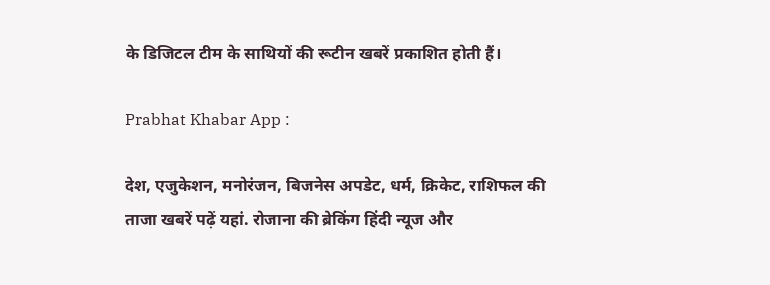के डिजिटल टीम के साथियों की रूटीन खबरें प्रकाशित होती हैं।

Prabhat Khabar App :

देश, एजुकेशन, मनोरंजन, बिजनेस अपडेट, धर्म, क्रिकेट, राशिफल की ताजा खबरें पढ़ें यहां. रोजाना की ब्रेकिंग हिंदी न्यूज और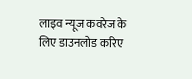लाइव न्यूज कवरेज के लिए डाउनलोड करिए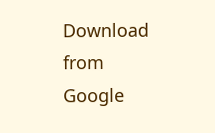Download from Google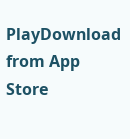PlayDownload from App Store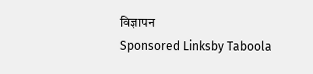विज्ञापन
Sponsored Linksby Taboola